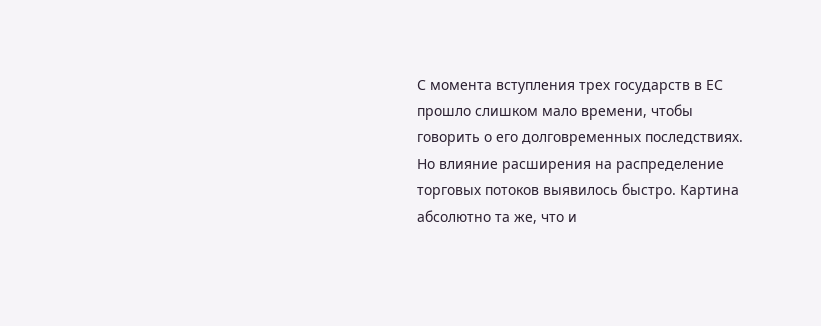С момента вступления трех государств в ЕС прошло слишком мало времени, чтобы говорить о его долговременных последствиях. Но влияние расширения на распределение торговых потоков выявилось быстро. Картина абсолютно та же, что и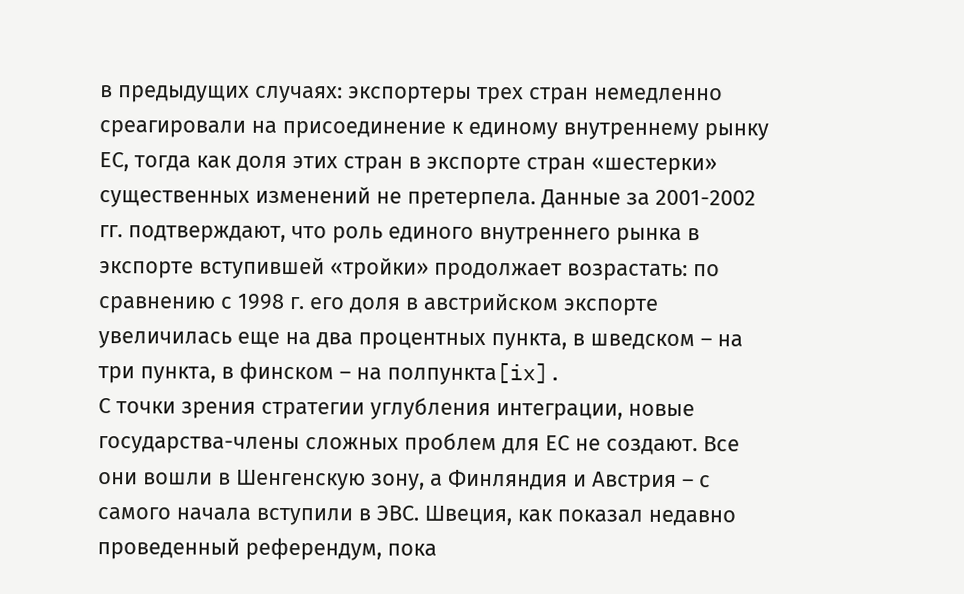в предыдущих случаях: экспортеры трех стран немедленно среагировали на присоединение к единому внутреннему рынку ЕС, тогда как доля этих стран в экспорте стран «шестерки» существенных изменений не претерпела. Данные за 2001-2002 гг. подтверждают, что роль единого внутреннего рынка в экспорте вступившей «тройки» продолжает возрастать: по сравнению с 1998 г. его доля в австрийском экспорте увеличилась еще на два процентных пункта, в шведском – на три пункта, в финском – на полпункта[ix].
С точки зрения стратегии углубления интеграции, новые государства-члены сложных проблем для ЕС не создают. Все они вошли в Шенгенскую зону, а Финляндия и Австрия – с самого начала вступили в ЭВС. Швеция, как показал недавно проведенный референдум, пока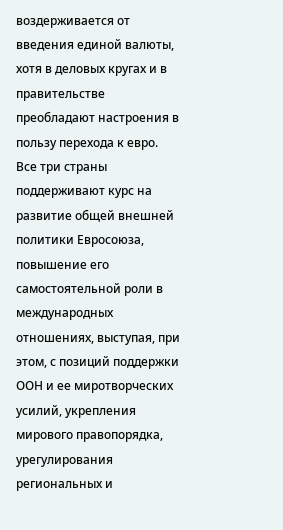воздерживается от введения единой валюты, хотя в деловых кругах и в правительстве преобладают настроения в пользу перехода к евро. Все три страны поддерживают курс на развитие общей внешней политики Евросоюза, повышение его самостоятельной роли в международных отношениях, выступая, при этом, с позиций поддержки ООН и ее миротворческих усилий, укрепления мирового правопорядка, урегулирования региональных и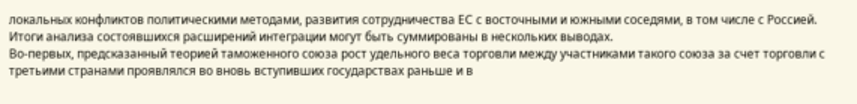локальных конфликтов политическими методами, развития сотрудничества ЕС с восточными и южными соседями, в том числе с Россией.
Итоги анализа состоявшихся расширений интеграции могут быть суммированы в нескольких выводах.
Во-первых, предсказанный теорией таможенного союза рост удельного веса торговли между участниками такого союза за счет торговли с третьими странами проявлялся во вновь вступивших государствах раньше и в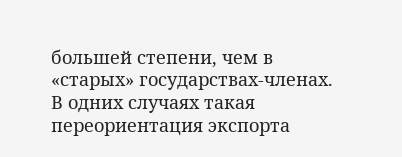большей степени, чем в «старых» государствах-членах. В одних случаях такая переориентация экспорта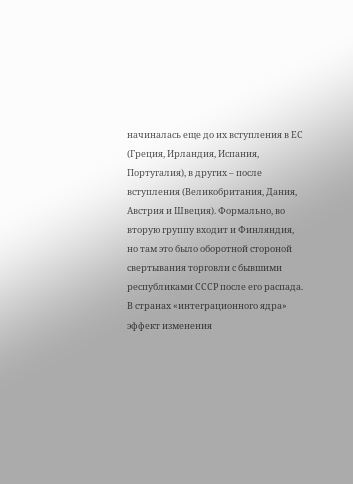начиналась еще до их вступления в ЕС (Греция, Ирландия, Испания, Португалия), в других – после вступления (Великобритания, Дания, Австрия и Швеция). Формально, во вторую группу входит и Финляндия, но там это было оборотной стороной свертывания торговли с бывшими республиками СССР после его распада. В странах «интеграционного ядра» эффект изменения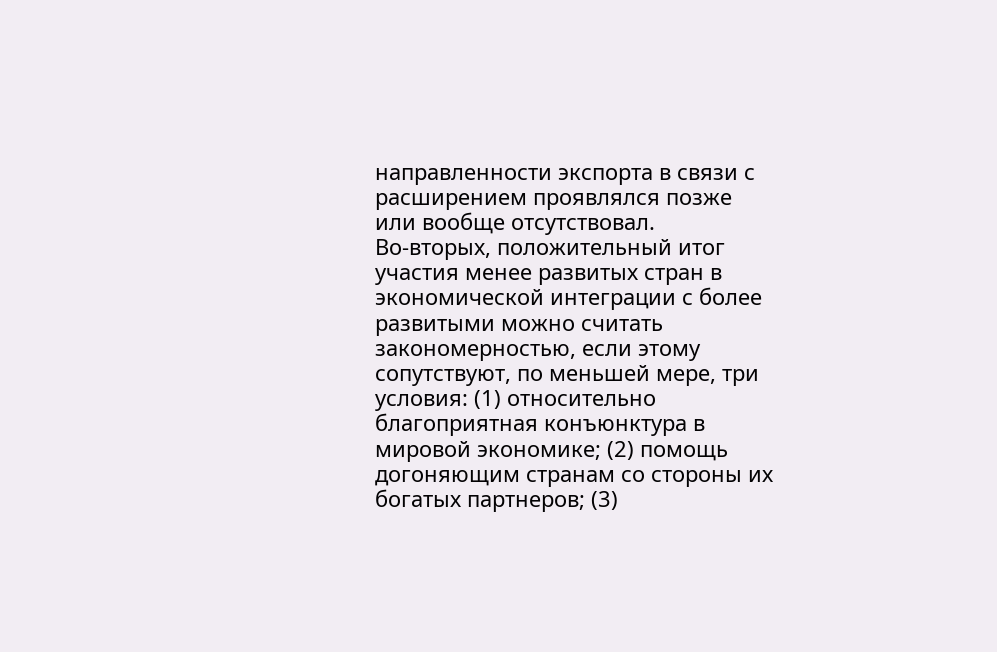направленности экспорта в связи с расширением проявлялся позже или вообще отсутствовал.
Во-вторых, положительный итог участия менее развитых стран в экономической интеграции с более развитыми можно считать закономерностью, если этому сопутствуют, по меньшей мере, три условия: (1) относительно благоприятная конъюнктура в мировой экономике; (2) помощь догоняющим странам со стороны их богатых партнеров; (3)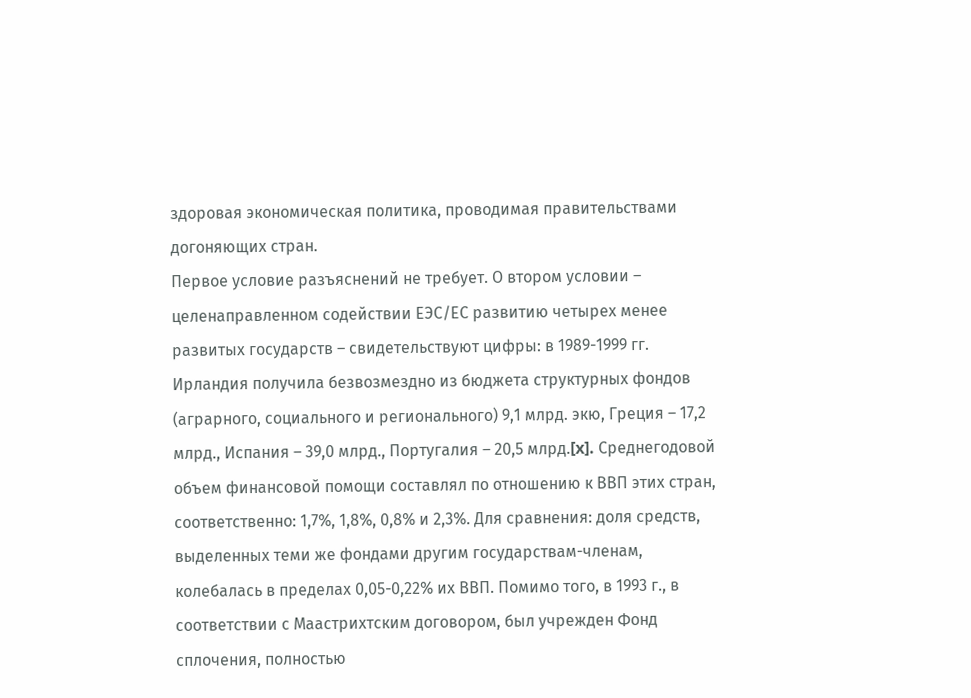здоровая экономическая политика, проводимая правительствами догоняющих стран.
Первое условие разъяснений не требует. О втором условии – целенаправленном содействии ЕЭС/ЕС развитию четырех менее развитых государств – свидетельствуют цифры: в 1989-1999 гг. Ирландия получила безвозмездно из бюджета структурных фондов (аграрного, социального и регионального) 9,1 млрд. экю, Греция – 17,2 млрд., Испания – 39,0 млрд., Португалия – 20,5 млрд.[x]. Среднегодовой объем финансовой помощи составлял по отношению к ВВП этих стран, соответственно: 1,7%, 1,8%, 0,8% и 2,3%. Для сравнения: доля средств, выделенных теми же фондами другим государствам-членам, колебалась в пределах 0,05-0,22% их ВВП. Помимо того, в 1993 г., в соответствии с Маастрихтским договором, был учрежден Фонд сплочения, полностью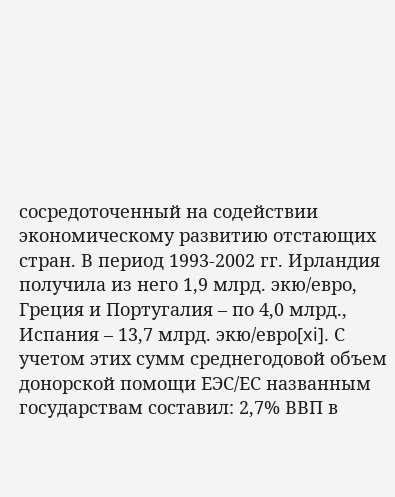сосредоточенный на содействии экономическому развитию отстающих стран. В период 1993-2002 гг. Ирландия получила из него 1,9 млрд. экю/евро, Греция и Португалия – по 4,0 млрд., Испания – 13,7 млрд. экю/евро[xi]. С учетом этих сумм среднегодовой объем донорской помощи ЕЭС/ЕС названным государствам составил: 2,7% ВВП в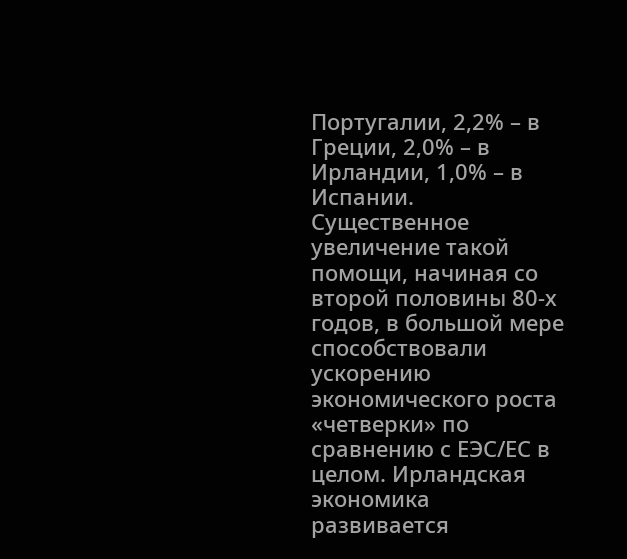Португалии, 2,2% – в Греции, 2,0% – в Ирландии, 1,0% – в Испании.
Существенное увеличение такой помощи, начиная со второй половины 80-х годов, в большой мере способствовали ускорению экономического роста «четверки» по сравнению с ЕЭС/ЕС в целом. Ирландская экономика развивается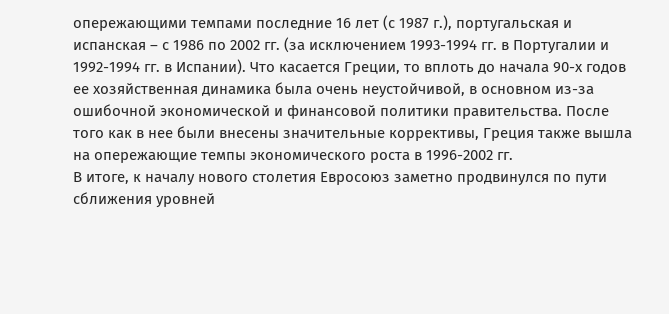опережающими темпами последние 16 лет (с 1987 г.), португальская и испанская – с 1986 по 2002 гг. (за исключением 1993-1994 гг. в Португалии и 1992-1994 гг. в Испании). Что касается Греции, то вплоть до начала 90-х годов ее хозяйственная динамика была очень неустойчивой, в основном из-за ошибочной экономической и финансовой политики правительства. После того как в нее были внесены значительные коррективы, Греция также вышла на опережающие темпы экономического роста в 1996-2002 гг.
В итоге, к началу нового столетия Евросоюз заметно продвинулся по пути сближения уровней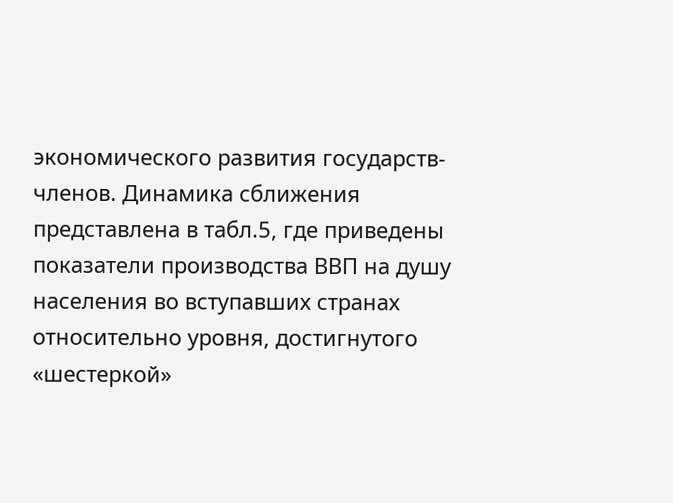экономического развития государств-членов. Динамика сближения представлена в табл.5, где приведены показатели производства ВВП на душу населения во вступавших странах относительно уровня, достигнутого «шестеркой»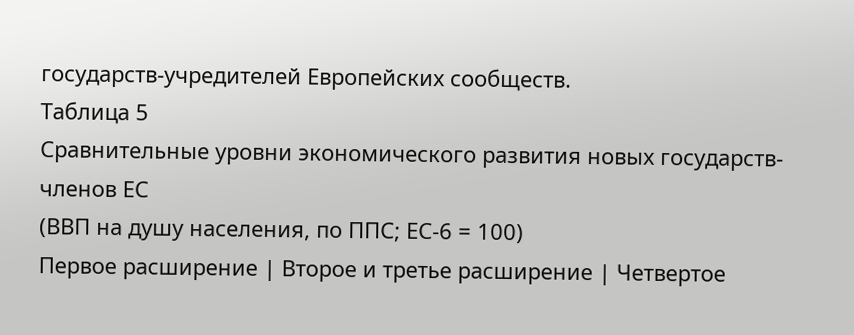государств-учредителей Европейских сообществ.
Таблица 5
Сравнительные уровни экономического развития новых государств-членов ЕС
(ВВП на душу населения, по ППС; ЕС-6 = 100)
Первое расширение | Второе и третье расширение | Четвертое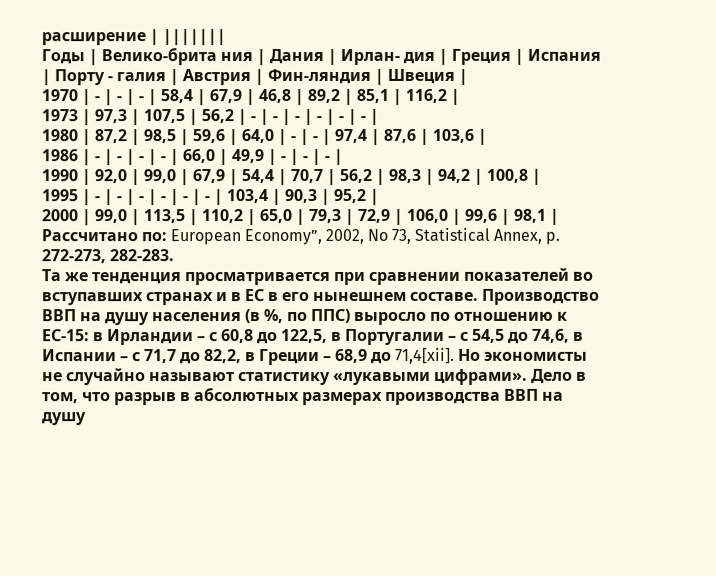расширение | |||||||
Годы | Велико-брита ния | Дания | Ирлан- дия | Греция | Испания | Порту - галия | Австрия | Фин-ляндия | Швеция |
1970 | - | - | - | 58,4 | 67,9 | 46,8 | 89,2 | 85,1 | 116,2 |
1973 | 97,3 | 107,5 | 56,2 | - | - | - | - | - | - |
1980 | 87,2 | 98,5 | 59,6 | 64,0 | - | - | 97,4 | 87,6 | 103,6 |
1986 | - | - | - | - | 66,0 | 49,9 | - | - | - |
1990 | 92,0 | 99,0 | 67,9 | 54,4 | 70,7 | 56,2 | 98,3 | 94,2 | 100,8 |
1995 | - | - | - | - | - | - | 103,4 | 90,3 | 95,2 |
2000 | 99,0 | 113,5 | 110,2 | 65,0 | 79,3 | 72,9 | 106,0 | 99,6 | 98,1 |
Рассчитано по: European Economy”, 2002, No 73, Statistical Annex, p. 272-273, 282-283.
Та же тенденция просматривается при сравнении показателей во вступавших странах и в ЕС в его нынешнем составе. Производство ВВП на душу населения (в %, по ППС) выросло по отношению к ЕС-15: в Ирландии – с 60,8 до 122,5, в Португалии – с 54,5 до 74,6, в Испании – с 71,7 до 82,2, в Греции – 68,9 до 71,4[xii]. Но экономисты не случайно называют статистику «лукавыми цифрами». Дело в том, что разрыв в абсолютных размерах производства ВВП на душу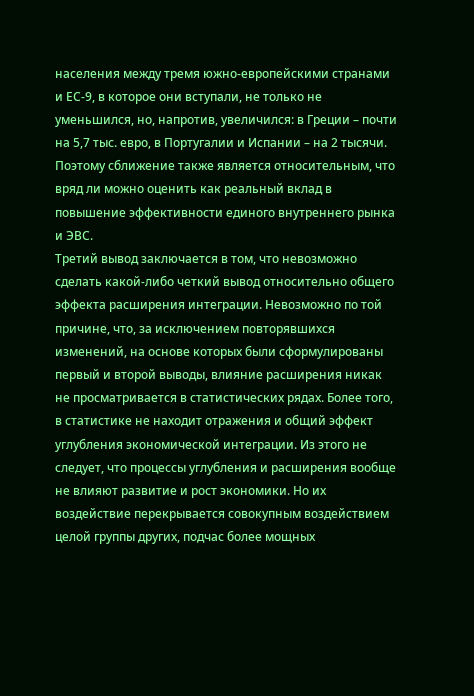населения между тремя южно-европейскими странами и ЕС-9, в которое они вступали, не только не уменьшился, но, напротив, увеличился: в Греции – почти на 5,7 тыс. евро, в Португалии и Испании – на 2 тысячи. Поэтому сближение также является относительным, что вряд ли можно оценить как реальный вклад в повышение эффективности единого внутреннего рынка и ЭВС.
Третий вывод заключается в том, что невозможно сделать какой-либо четкий вывод относительно общего эффекта расширения интеграции. Невозможно по той причине, что, за исключением повторявшихся изменений, на основе которых были сформулированы первый и второй выводы, влияние расширения никак не просматривается в статистических рядах. Более того, в статистике не находит отражения и общий эффект углубления экономической интеграции. Из этого не следует, что процессы углубления и расширения вообще не влияют развитие и рост экономики. Но их воздействие перекрывается совокупным воздействием целой группы других, подчас более мощных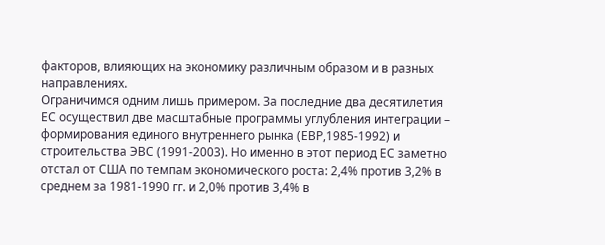факторов, влияющих на экономику различным образом и в разных направлениях.
Ограничимся одним лишь примером. За последние два десятилетия ЕС осуществил две масштабные программы углубления интеграции – формирования единого внутреннего рынка (ЕВР,1985-1992) и строительства ЭВС (1991-2003). Но именно в этот период ЕС заметно отстал от США по темпам экономического роста: 2,4% против 3,2% в среднем за 1981-1990 гг. и 2,0% против 3,4% в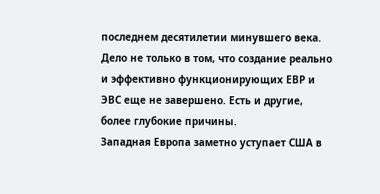последнем десятилетии минувшего века. Дело не только в том, что создание реально и эффективно функционирующих ЕВР и ЭВС еще не завершено. Есть и другие, более глубокие причины.
Западная Европа заметно уступает США в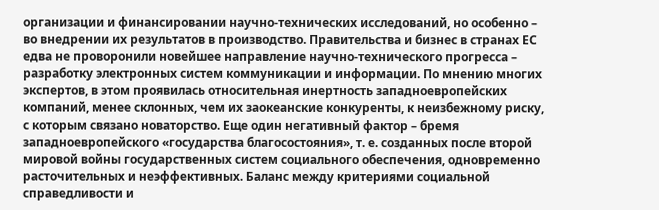организации и финансировании научно-технических исследований, но особенно – во внедрении их результатов в производство. Правительства и бизнес в странах ЕС едва не проворонили новейшее направление научно-технического прогресса – разработку электронных систем коммуникации и информации. По мнению многих экспертов, в этом проявилась относительная инертность западноевропейских компаний, менее склонных, чем их заокеанские конкуренты, к неизбежному риску, с которым связано новаторство. Еще один негативный фактор – бремя западноевропейского «государства благосостояния», т. е. созданных после второй мировой войны государственных систем социального обеспечения, одновременно расточительных и неэффективных. Баланс между критериями социальной справедливости и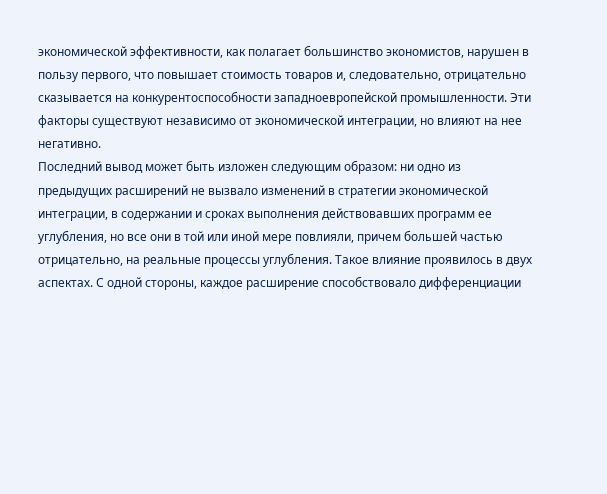экономической эффективности, как полагает большинство экономистов, нарушен в пользу первого, что повышает стоимость товаров и, следовательно, отрицательно сказывается на конкурентоспособности западноевропейской промышленности. Эти факторы существуют независимо от экономической интеграции, но влияют на нее негативно.
Последний вывод может быть изложен следующим образом: ни одно из предыдущих расширений не вызвало изменений в стратегии экономической интеграции, в содержании и сроках выполнения действовавших программ ее углубления, но все они в той или иной мере повлияли, причем большей частью отрицательно, на реальные процессы углубления. Такое влияние проявилось в двух аспектах. С одной стороны, каждое расширение способствовало дифференциации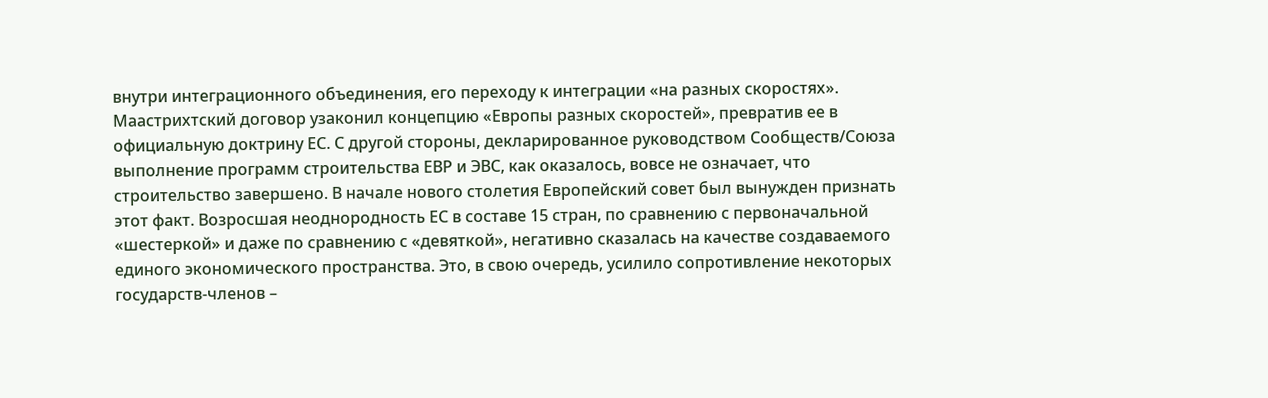внутри интеграционного объединения, его переходу к интеграции «на разных скоростях». Маастрихтский договор узаконил концепцию «Европы разных скоростей», превратив ее в официальную доктрину ЕС. С другой стороны, декларированное руководством Сообществ/Союза выполнение программ строительства ЕВР и ЭВС, как оказалось, вовсе не означает, что строительство завершено. В начале нового столетия Европейский совет был вынужден признать этот факт. Возросшая неоднородность ЕС в составе 15 стран, по сравнению с первоначальной «шестеркой» и даже по сравнению с «девяткой», негативно сказалась на качестве создаваемого единого экономического пространства. Это, в свою очередь, усилило сопротивление некоторых государств-членов –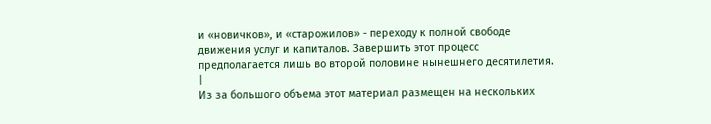и «новичков», и «старожилов» - переходу к полной свободе движения услуг и капиталов. Завершить этот процесс предполагается лишь во второй половине нынешнего десятилетия.
|
Из за большого объема этот материал размещен на нескольких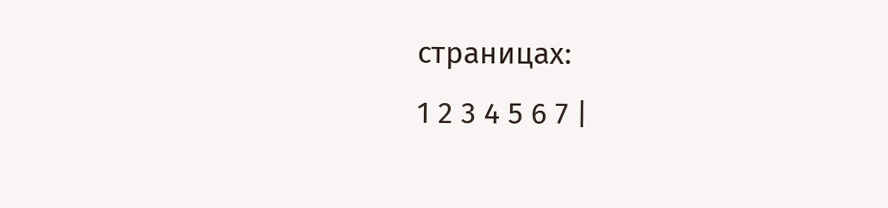страницах:
1 2 3 4 5 6 7 |